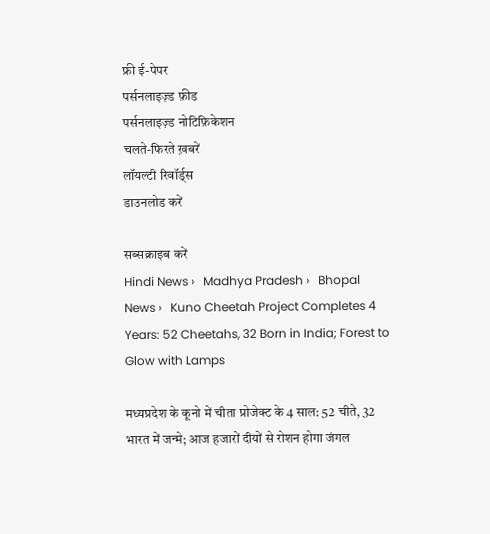फ्री ई-पेपर
पर्सनलाइज़्ड फ़ीड
पर्सनलाइज़्ड नोटिफ़िकेशन
चलते-फिरते ख़बरें
लॉयल्टी रिवॉर्ड्स
डाउनलोड करें

सब्सक्राइब करें
Hindi News ›   Madhya Pradesh ›   Bhopal News ›   Kuno Cheetah Project Completes 4 Years: 52 Cheetahs, 32 Born in India; Forest to Glow with Lamps

मध्यप्रदेश के कूनो में चीता प्रोजेक्ट के 4 साल: 52 चीते, 32 भारत में जन्मे; आज हजारों दीयों से रोशन होगा जंगल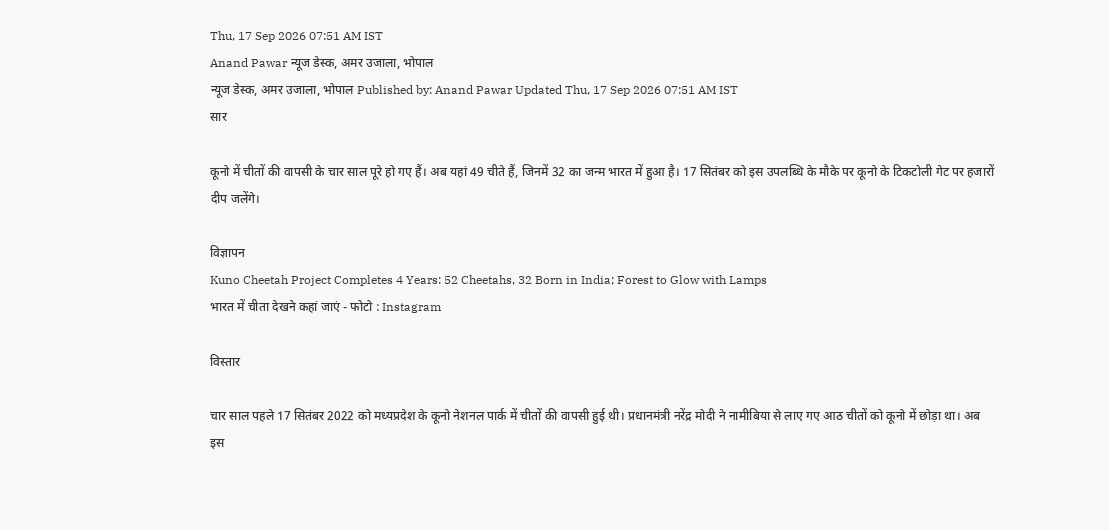Thu, 17 Sep 2026 07:51 AM IST
Anand Pawar न्यूज डेस्क, अमर उजाला, भोपाल
न्यूज डेस्क, अमर उजाला, भोपाल Published by: Anand Pawar Updated Thu, 17 Sep 2026 07:51 AM IST
सार

कूनो में चीतों की वापसी के चार साल पूरे हो गए हैं। अब यहां 49 चीते हैं, जिनमें 32 का जन्म भारत में हुआ है। 17 सितंबर को इस उपलब्धि के मौके पर कूनो के टिकटोली गेट पर हजारों दीप जलेंगे।

विज्ञापन
Kuno Cheetah Project Completes 4 Years: 52 Cheetahs, 32 Born in India; Forest to Glow with Lamps
भारत में चीता देखने कहां जाएं - फोटो : Instagram

विस्तार

चार साल पहले 17 सितंबर 2022 को मध्यप्रदेश के कूनो नेशनल पार्क में चीतों की वापसी हुई थी। प्रधानमंत्री नरेंद्र मोदी ने नामीबिया से लाए गए आठ चीतों को कूनो में छोड़ा था। अब इस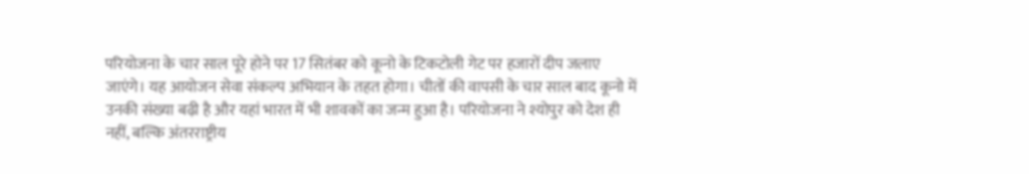परियोजना के चार साल पूरे होने पर 17 सितंबर को कूनो के टिकटोली गेट पर हजारों दीप जलाए जाएंगे। यह आयोजन सेवा संकल्प अभियान के तहत होगा। चीतों की वापसी के चार साल बाद कूनो में उनकी संख्या बढ़ी है और यहां भारत में भी शावकों का जन्म हुआ है। परियोजना ने श्योपुर को देश ही नहीं, बल्कि अंतरराष्ट्रीय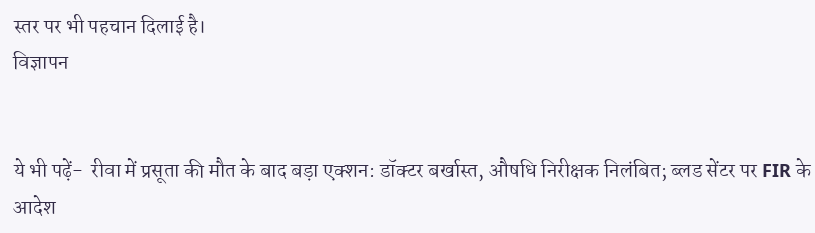स्तर पर भी पहचान दिलाई है।
विज्ञापन


ये भी पढ़ें-  रीवा में प्रसूता की मौत के बाद बड़ा एक्शन: डॉक्टर बर्खास्त, औषधि निरीक्षक निलंबित; ब्लड सेंटर पर FIR के आदेश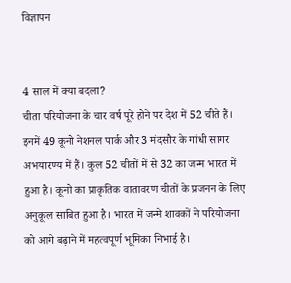विज्ञापन


4 साल में क्या बदला?
चीता परियोजना के चार वर्ष पूरे होने पर देश में 52 चीते हैं। इनमें 49 कूनो नेशनल पार्क और 3 मंदसौर के गांधी सागर अभयारण्य में हैं। कुल 52 चीतों में से 32 का जन्म भारत में हुआ है। कूनो का प्राकृतिक वातावरण चीतों के प्रजनन के लिए अनुकूल साबित हुआ है। भारत में जन्मे शावकों ने परियोजना को आगे बढ़ाने में महत्वपूर्ण भूमिका निभाई है।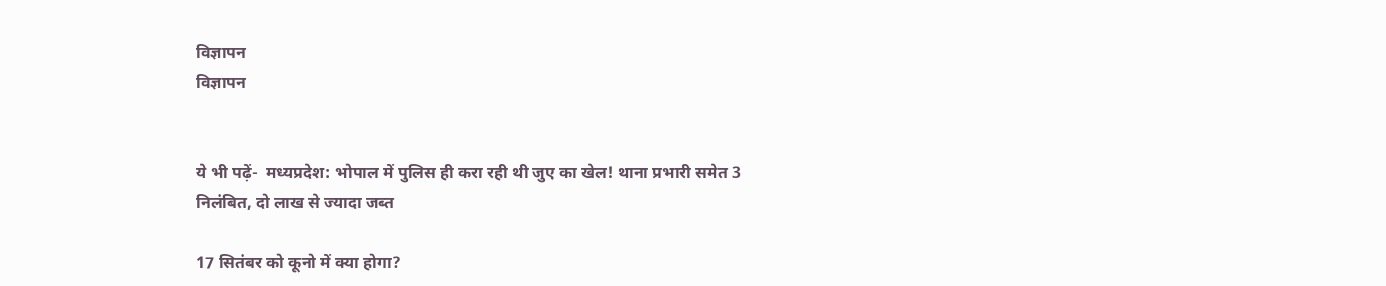विज्ञापन
विज्ञापन


ये भी पढ़ें-  मध्यप्रदेश: भोपाल में पुलिस ही करा रही थी जुए का खेल! थाना प्रभारी समेत 3 निलंबित, दो लाख से ज्यादा जब्त

17 सितंबर को कूनो में क्या होगा?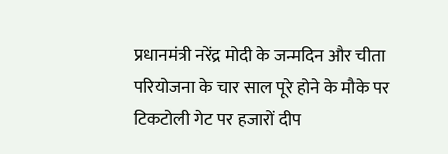प्रधानमंत्री नरेंद्र मोदी के जन्मदिन और चीता परियोजना के चार साल पूरे होने के मौके पर टिकटोली गेट पर हजारों दीप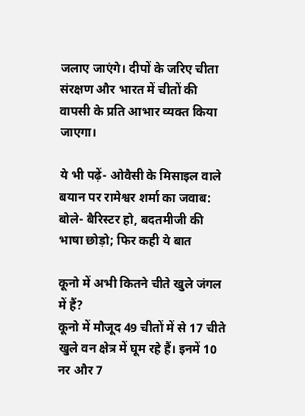जलाए जाएंगे। दीपों के जरिए चीता संरक्षण और भारत में चीतों की वापसी के प्रति आभार व्यक्त किया जाएगा।

ये भी पढ़ें- ओवैसी के मिसाइल वाले बयान पर रामेश्वर शर्मा का जवाब: बोले- बैरिस्टर हो, बदतमीजी की भाषा छोड़ो; फिर कही ये बात

कूनो में अभी कितने चीते खुले जंगल में हैं?
कूनो में मौजूद 49 चीतों में से 17 चीते खुले वन क्षेत्र में घूम रहे हैं। इनमें 10 नर और 7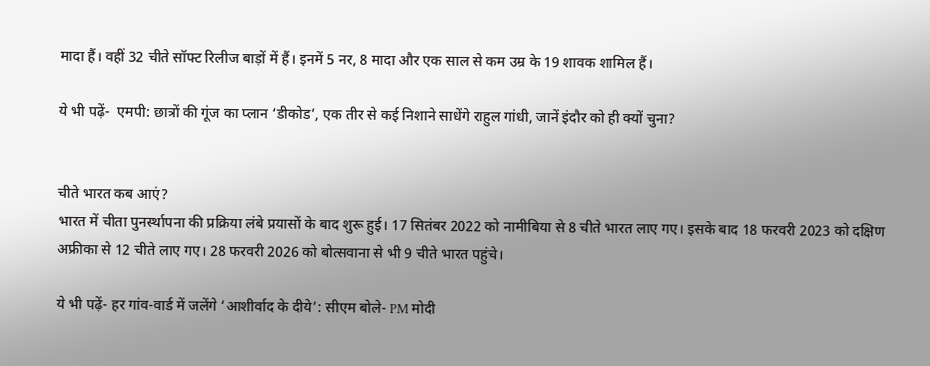मादा हैं। वहीं 32 चीते सॉफ्ट रिलीज बाड़ों में हैं। इनमें 5 नर, 8 मादा और एक साल से कम उम्र के 19 शावक शामिल हैं।

ये भी पढ़ें-  एमपी: छात्रों की गूंज का प्लान ‘डीकोड’, एक तीर से कई निशाने साधेंगे राहुल गांधी, जानें इंदौर को ही क्यों चुना?


चीते भारत कब आएं?
भारत में चीता पुनर्स्थापना की प्रक्रिया लंबे प्रयासों के बाद शुरू हुई। 17 सितंबर 2022 को नामीबिया से 8 चीते भारत लाए गए। इसके बाद 18 फरवरी 2023 को दक्षिण अफ्रीका से 12 चीते लाए गए। 28 फरवरी 2026 को बोत्सवाना से भी 9 चीते भारत पहुंचे।

ये भी पढ़ें- हर गांव-वार्ड में जलेंगे ‘आशीर्वाद के दीये’: सीएम बोले- PM मोदी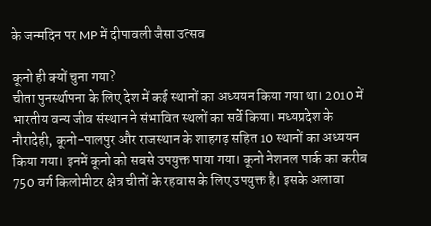के जन्मदिन पर MP में दीपावली जैसा उत्सव

कूनो ही क्यों चुना गया?
चीता पुनर्स्थापना के लिए देश में कई स्थानों का अध्ययन किया गया था। 2010 में भारतीय वन्य जीव संस्थान ने संभावित स्थलों का सर्वे किया। मध्यप्रदेश के नौरादेही, कूनो-पालपुर और राजस्थान के शाहगढ़ सहित 10 स्थानों का अध्ययन किया गया। इनमें कूनो को सबसे उपयुक्त पाया गया। कूनो नेशनल पार्क का करीब 750 वर्ग किलोमीटर क्षेत्र चीतों के रहवास के लिए उपयुक्त है। इसके अलावा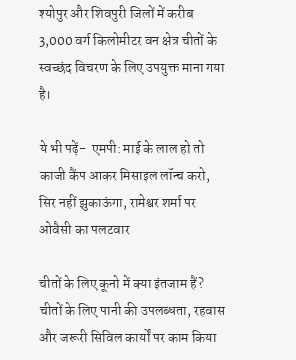श्योपुर और शिवपुरी जिलों में करीब 3,000 वर्ग किलोमीटर वन क्षेत्र चीतों के स्वच्छंद विचरण के लिए उपयुक्त माना गया है।

ये भी पढ़ें-  एमपी: माई के लाल हो तो काजी कैंप आकर मिसाइल लॉन्च करो, सिर नहीं झुकाऊंगा, रामेश्वर शर्मा पर ओवैसी का पलटवार

चीतों के लिए कूनो में क्या इंतजाम हैं?
चीतों के लिए पानी की उपलब्धता, रहवास और जरूरी सिविल कार्यों पर काम किया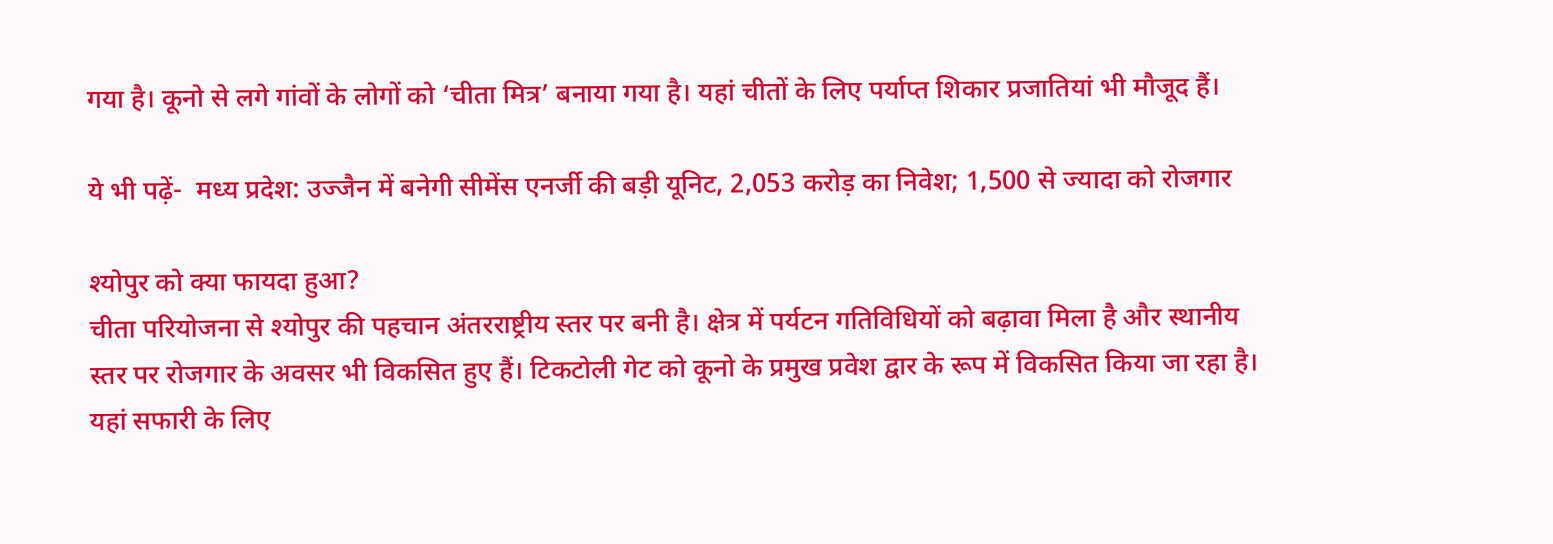गया है। कूनो से लगे गांवों के लोगों को ‘चीता मित्र’ बनाया गया है। यहां चीतों के लिए पर्याप्त शिकार प्रजातियां भी मौजूद हैं।

ये भी पढ़ें-  मध्य प्रदेश: उज्जैन में बनेगी सीमेंस एनर्जी की बड़ी यूनिट, 2,053 करोड़ का निवेश; 1,500 से ज्यादा को रोजगार

श्योपुर को क्या फायदा हुआ?
चीता परियोजना से श्योपुर की पहचान अंतरराष्ट्रीय स्तर पर बनी है। क्षेत्र में पर्यटन गतिविधियों को बढ़ावा मिला है और स्थानीय स्तर पर रोजगार के अवसर भी विकसित हुए हैं। टिकटोली गेट को कूनो के प्रमुख प्रवेश द्वार के रूप में विकसित किया जा रहा है। यहां सफारी के लिए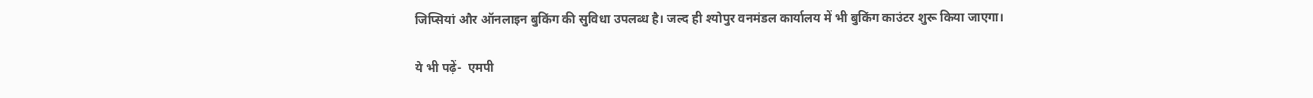जिप्सियां और ऑनलाइन बुकिंग की सुविधा उपलब्ध है। जल्द ही श्योपुर वनमंडल कार्यालय में भी बुकिंग काउंटर शुरू किया जाएगा।

ये भी पढ़ें-  एमपी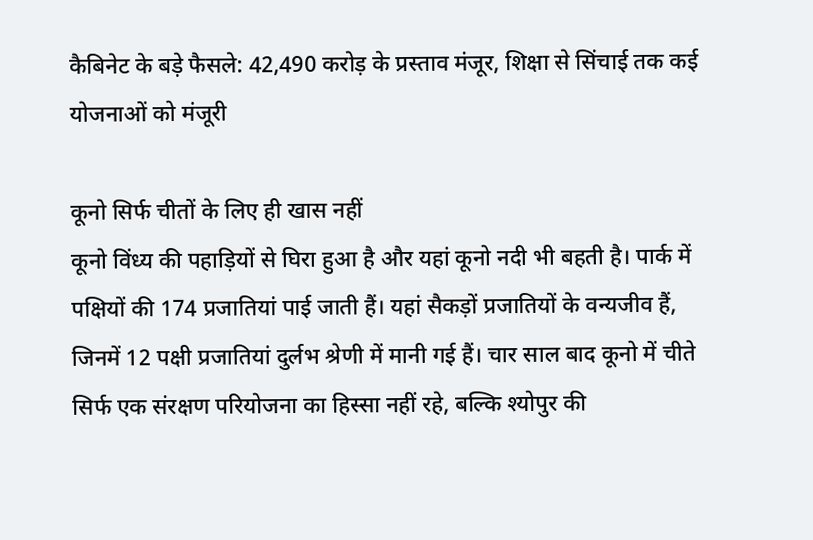कैबिनेट के बड़े फैसले: 42,490 करोड़ के प्रस्ताव मंजूर, शिक्षा से सिंचाई तक कई योजनाओं को मंजूरी

कूनो सिर्फ चीतों के लिए ही खास नहीं
कूनो विंध्य की पहाड़ियों से घिरा हुआ है और यहां कूनो नदी भी बहती है। पार्क में पक्षियों की 174 प्रजातियां पाई जाती हैं। यहां सैकड़ों प्रजातियों के वन्यजीव हैं, जिनमें 12 पक्षी प्रजातियां दुर्लभ श्रेणी में मानी गई हैं। चार साल बाद कूनो में चीते सिर्फ एक संरक्षण परियोजना का हिस्सा नहीं रहे, बल्कि श्योपुर की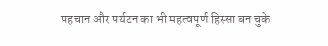पहचान और पर्यटन का भी महत्वपूर्ण हिस्सा बन चुके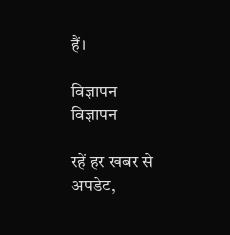हैं।

विज्ञापन
विज्ञापन

रहें हर खबर से अपडेट,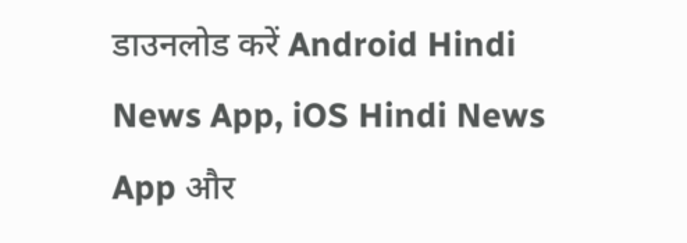डाउनलोड करें Android Hindi News App, iOS Hindi News App और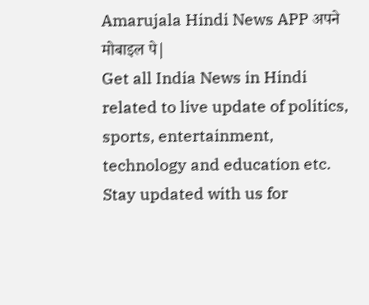Amarujala Hindi News APP अपने मोबाइल पे|
Get all India News in Hindi related to live update of politics, sports, entertainment, technology and education etc. Stay updated with us for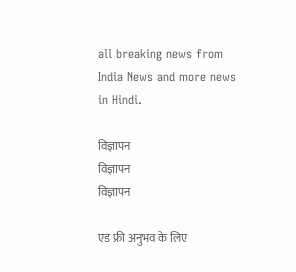all breaking news from India News and more news in Hindi.

विज्ञापन
विज्ञापन
विज्ञापन

एड फ्री अनुभव के लिए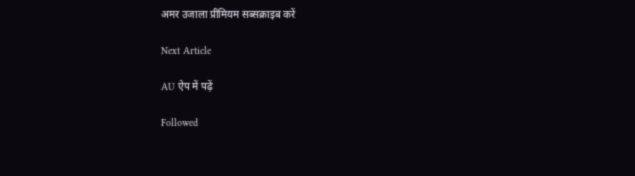अमर उजाला प्रीमियम सब्सक्राइब करें

Next Article

AU ऐप में पढ़ें

Followed